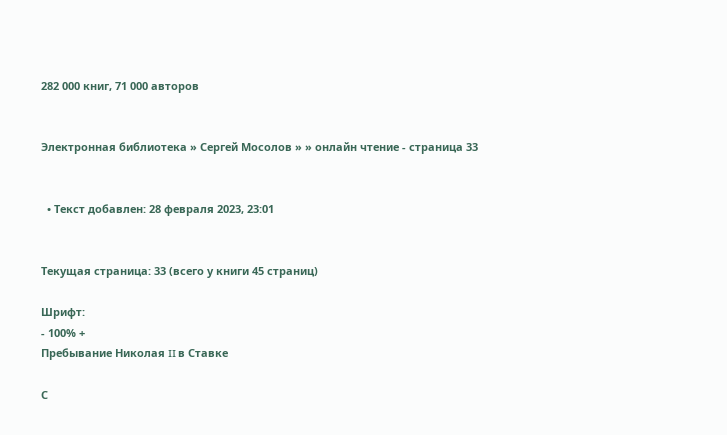282 000 книг, 71 000 авторов


Электронная библиотека » Сергей Мосолов » » онлайн чтение - страница 33


  • Текст добавлен: 28 февраля 2023, 23:01


Текущая страница: 33 (всего у книги 45 страниц)

Шрифт:
- 100% +
Пребывание Николая II в Ставке

С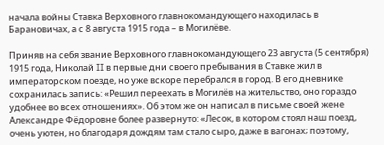начала войны Ставка Верховного главнокомандующего находилась в Барановичах, а с 8 августа 1915 года – в Могилёве.

Приняв на себя звание Верховного главнокомандующего 23 августа (5 сентября) 1915 года, Николай II в первые дни своего пребывания в Ставке жил в императорском поезде, но уже вскоре перебрался в город. В его дневнике сохранилась запись: «Решил переехать в Могилёв на жительство, оно гораздо удобнее во всех отношениях». Об этом же он написал в письме своей жене Александре Фёдоровне более развернуто: «Лесок, в котором стоял наш поезд, очень уютен, но благодаря дождям там стало сыро, даже в вагонах; поэтому,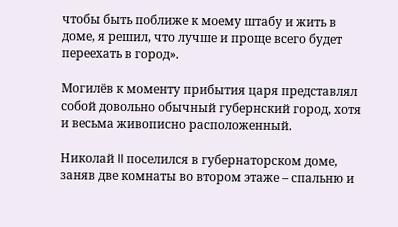чтобы быть поближе к моему штабу и жить в доме, я решил, что лучше и проще всего будет переехать в город».

Могилёв к моменту прибытия царя представлял собой довольно обычный губернский город, хотя и весьма живописно расположенный.

Николай II поселился в губернаторском доме, заняв две комнаты во втором этаже – спальню и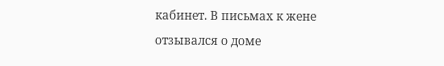кабинет. В письмах к жене отзывался о доме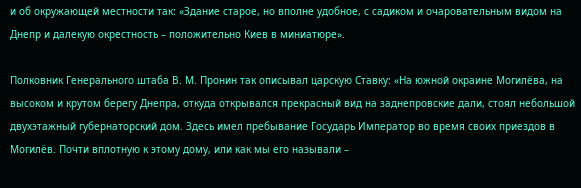и об окружающей местности так: «Здание старое, но вполне удобное, с садиком и очаровательным видом на Днепр и далекую окрестность – положительно Киев в миниатюре».

Полковник Генерального штаба В. М. Пронин так описывал царскую Ставку: «На южной окраине Могилёва, на высоком и крутом берегу Днепра, откуда открывался прекрасный вид на заднепровские дали, стоял небольшой двухэтажный губернаторский дом. Здесь имел пребывание Государь Император во время своих приездов в Могилёв. Почти вплотную к этому дому, или как мы его называли –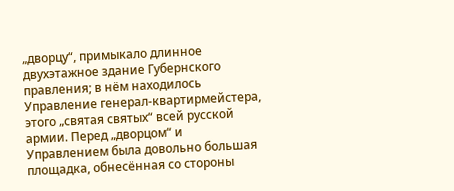„дворцу“, примыкало длинное двухэтажное здание Губернского правления; в нём находилось Управление генерал-квартирмейстера, этого „святая святых“ всей русской армии. Перед „дворцом“ и Управлением была довольно большая площадка, обнесённая со стороны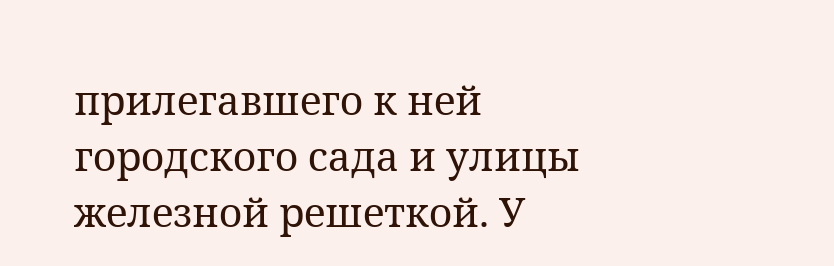прилегавшего к ней городского сада и улицы железной решеткой. У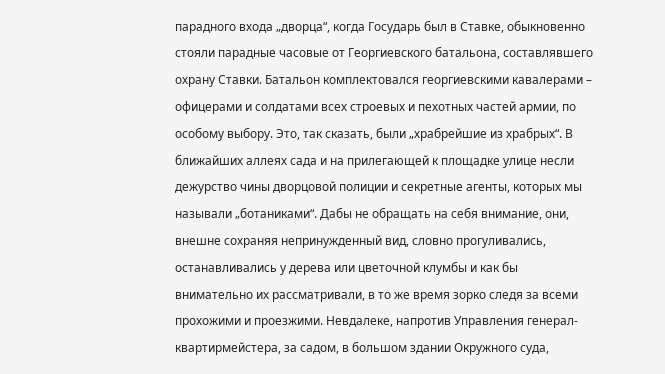парадного входа „дворца“, когда Государь был в Ставке, обыкновенно стояли парадные часовые от Георгиевского батальона, составлявшего охрану Ставки. Батальон комплектовался георгиевскими кавалерами – офицерами и солдатами всех строевых и пехотных частей армии, по особому выбору. Это, так сказать, были „храбрейшие из храбрых“. В ближайших аллеях сада и на прилегающей к площадке улице несли дежурство чины дворцовой полиции и секретные агенты, которых мы называли „ботаниками“. Дабы не обращать на себя внимание, они, внешне сохраняя непринужденный вид, словно прогуливались, останавливались у дерева или цветочной клумбы и как бы внимательно их рассматривали, в то же время зорко следя за всеми прохожими и проезжими. Невдалеке, напротив Управления генерал-квартирмейстера, за садом, в большом здании Окружного суда,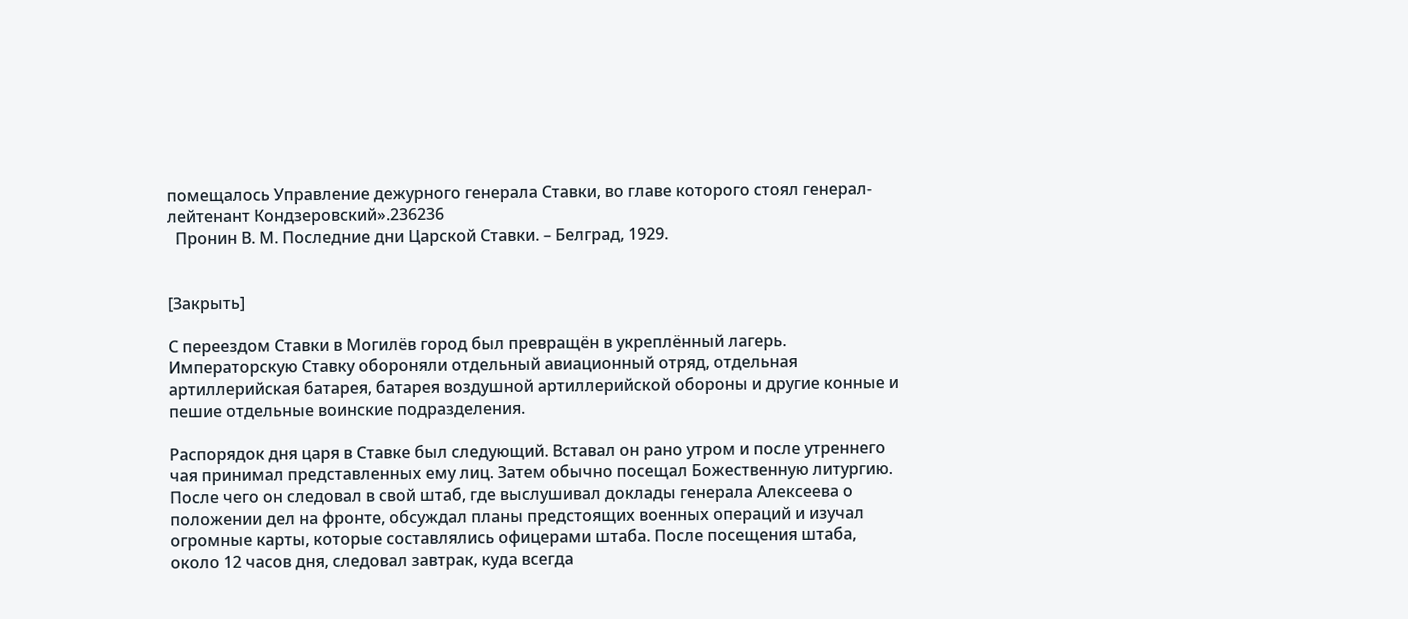помещалось Управление дежурного генерала Ставки, во главе которого стоял генерал-лейтенант Кондзеровский».236236
  Пронин В. М. Последние дни Царской Ставки. – Белград, 1929.


[Закрыть]

С переездом Ставки в Могилёв город был превращён в укреплённый лагерь. Императорскую Ставку обороняли отдельный авиационный отряд, отдельная артиллерийская батарея, батарея воздушной артиллерийской обороны и другие конные и пешие отдельные воинские подразделения.

Распорядок дня царя в Ставке был следующий. Вставал он рано утром и после утреннего чая принимал представленных ему лиц. Затем обычно посещал Божественную литургию. После чего он следовал в свой штаб, где выслушивал доклады генерала Алексеева о положении дел на фронте, обсуждал планы предстоящих военных операций и изучал огромные карты, которые составлялись офицерами штаба. После посещения штаба, около 12 часов дня, следовал завтрак, куда всегда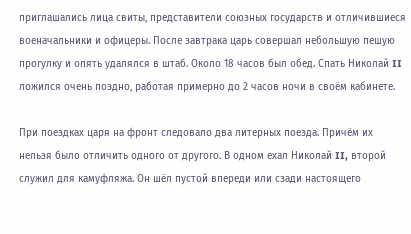приглашались лица свиты, представители союзных государств и отличившиеся военачальники и офицеры. После завтрака царь совершал небольшую пешую прогулку и опять удалялся в штаб. Около 18 часов был обед. Спать Николай II ложился очень поздно, работая примерно до 2 часов ночи в своём кабинете.

При поездках царя на фронт следовало два литерных поезда. Причём их нельзя было отличить одного от другого. В одном ехал Николай II, второй служил для камуфляжа. Он шёл пустой впереди или сзади настоящего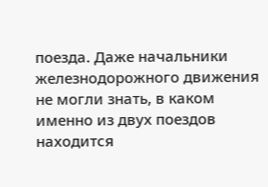поезда. Даже начальники железнодорожного движения не могли знать, в каком именно из двух поездов находится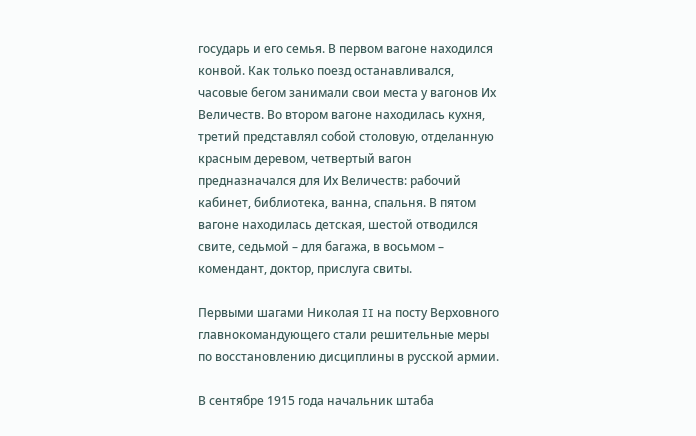государь и его семья. В первом вагоне находился конвой. Как только поезд останавливался, часовые бегом занимали свои места у вагонов Их Величеств. Во втором вагоне находилась кухня, третий представлял собой столовую, отделанную красным деревом, четвертый вагон предназначался для Их Величеств: рабочий кабинет, библиотека, ванна, спальня. В пятом вагоне находилась детская, шестой отводился свите, седьмой – для багажа, в восьмом – комендант, доктор, прислуга свиты.

Первыми шагами Николая II на посту Верховного главнокомандующего стали решительные меры по восстановлению дисциплины в русской армии.

В сентябре 1915 года начальник штаба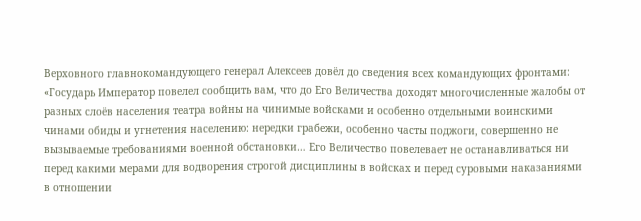Верховного главнокомандующего генерал Алексеев довёл до сведения всех командующих фронтами: «Государь Император повелел сообщить вам, что до Его Величества доходят многочисленные жалобы от разных слоёв населения театра войны на чинимые войсками и особенно отдельными воинскими чинами обиды и угнетения населению: нередки грабежи, особенно часты поджоги, совершенно не вызываемые требованиями военной обстановки… Его Величество повелевает не останавливаться ни перед какими мерами для водворения строгой дисциплины в войсках и перед суровыми наказаниями в отношении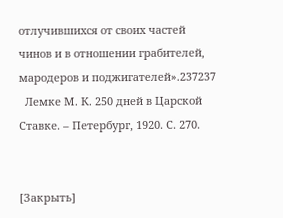отлучившихся от своих частей чинов и в отношении грабителей, мародеров и поджигателей».237237
  Лемке М. К. 250 дней в Царской Ставке. – Петербург, 1920. С. 270.


[Закрыть]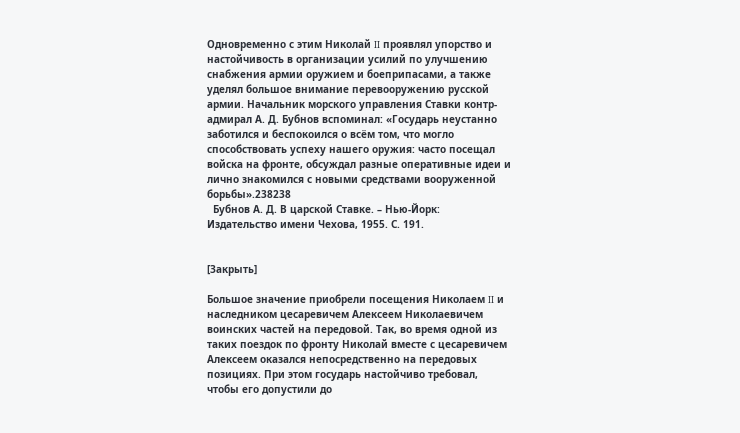Одновременно с этим Николай II проявлял упорство и настойчивость в организации усилий по улучшению снабжения армии оружием и боеприпасами, а также уделял большое внимание перевооружению русской армии. Начальник морского управления Ставки контр-адмирал А. Д. Бубнов вспоминал: «Государь неустанно заботился и беспокоился о всём том, что могло способствовать успеху нашего оружия: часто посещал войска на фронте, обсуждал разные оперативные идеи и лично знакомился с новыми средствами вооруженной борьбы».238238
  Бубнов А. Д. В царской Ставке. – Нью-Йорк: Издательство имени Чехова, 1955. С. 191.


[Закрыть]

Большое значение приобрели посещения Николаем II и наследником цесаревичем Алексеем Николаевичем воинских частей на передовой. Так, во время одной из таких поездок по фронту Николай вместе с цесаревичем Алексеем оказался непосредственно на передовых позициях. При этом государь настойчиво требовал, чтобы его допустили до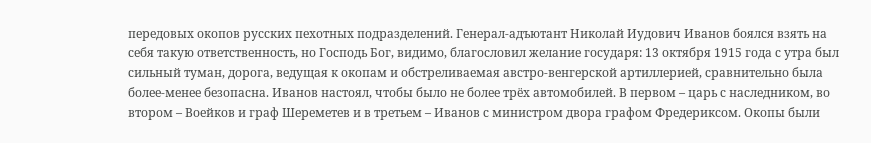передовых окопов русских пехотных подразделений. Генерал-адъютант Николай Иудович Иванов боялся взять на себя такую ответственность, но Господь Бог, видимо, благословил желание государя: 13 октября 1915 года с утра был сильный туман, дорога, ведущая к окопам и обстреливаемая австро-венгерской артиллерией, сравнительно была более-менее безопасна. Иванов настоял, чтобы было не более трёх автомобилей. В первом – царь с наследником, во втором – Воейков и граф Шереметев и в третьем – Иванов с министром двора графом Фредериксом. Окопы были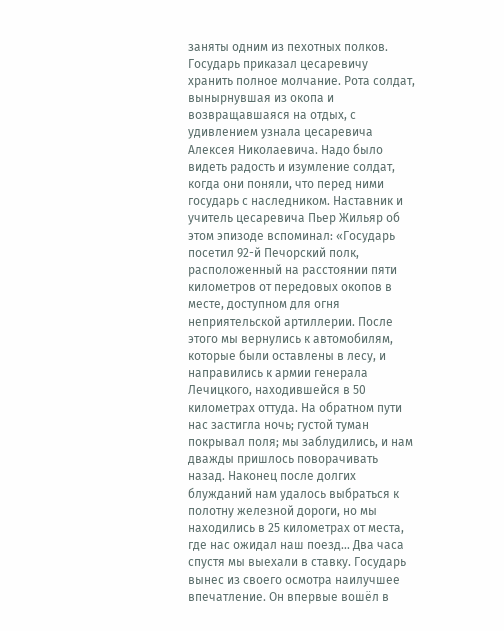заняты одним из пехотных полков. Государь приказал цесаревичу хранить полное молчание. Рота солдат, вынырнувшая из окопа и возвращавшаяся на отдых, с удивлением узнала цесаревича Алексея Николаевича. Надо было видеть радость и изумление солдат, когда они поняли, что перед ними государь с наследником. Наставник и учитель цесаревича Пьер Жильяр об этом эпизоде вспоминал: «Государь посетил 92-й Печорский полк, расположенный на расстоянии пяти километров от передовых окопов в месте, доступном для огня неприятельской артиллерии. После этого мы вернулись к автомобилям, которые были оставлены в лесу, и направились к армии генерала Лечицкого, находившейся в 50 километрах оттуда. На обратном пути нас застигла ночь; густой туман покрывал поля; мы заблудились, и нам дважды пришлось поворачивать назад. Наконец после долгих блужданий нам удалось выбраться к полотну железной дороги, но мы находились в 25 километрах от места, где нас ожидал наш поезд… Два часа спустя мы выехали в ставку. Государь вынес из своего осмотра наилучшее впечатление. Он впервые вошёл в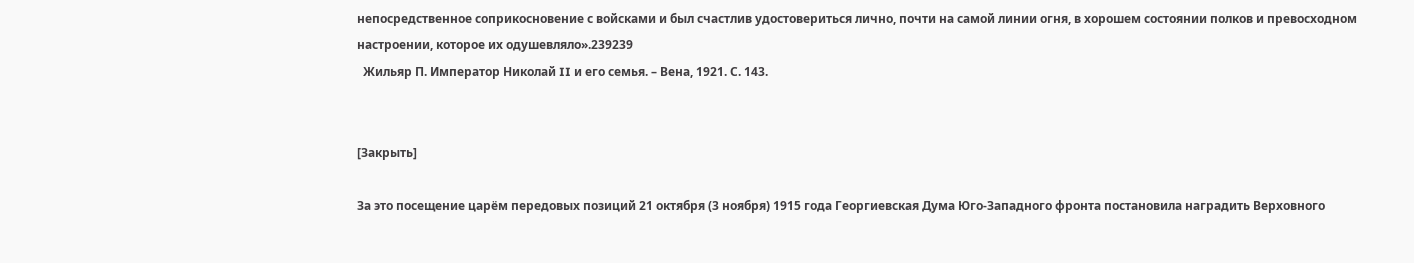непосредственное соприкосновение с войсками и был счастлив удостовериться лично, почти на самой линии огня, в хорошем состоянии полков и превосходном настроении, которое их одушевляло».239239
  Жильяр П. Император Николай II и его семья. – Вена, 1921. С. 143.


[Закрыть]

За это посещение царём передовых позиций 21 октября (3 ноября) 1915 года Георгиевская Дума Юго-Западного фронта постановила наградить Верховного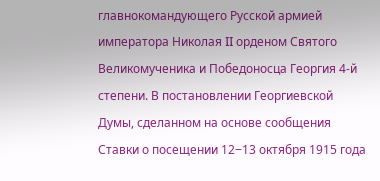главнокомандующего Русской армией императора Николая II орденом Святого Великомученика и Победоносца Георгия 4-й степени. В постановлении Георгиевской Думы, сделанном на основе сообщения Ставки о посещении 12‒13 октября 1915 года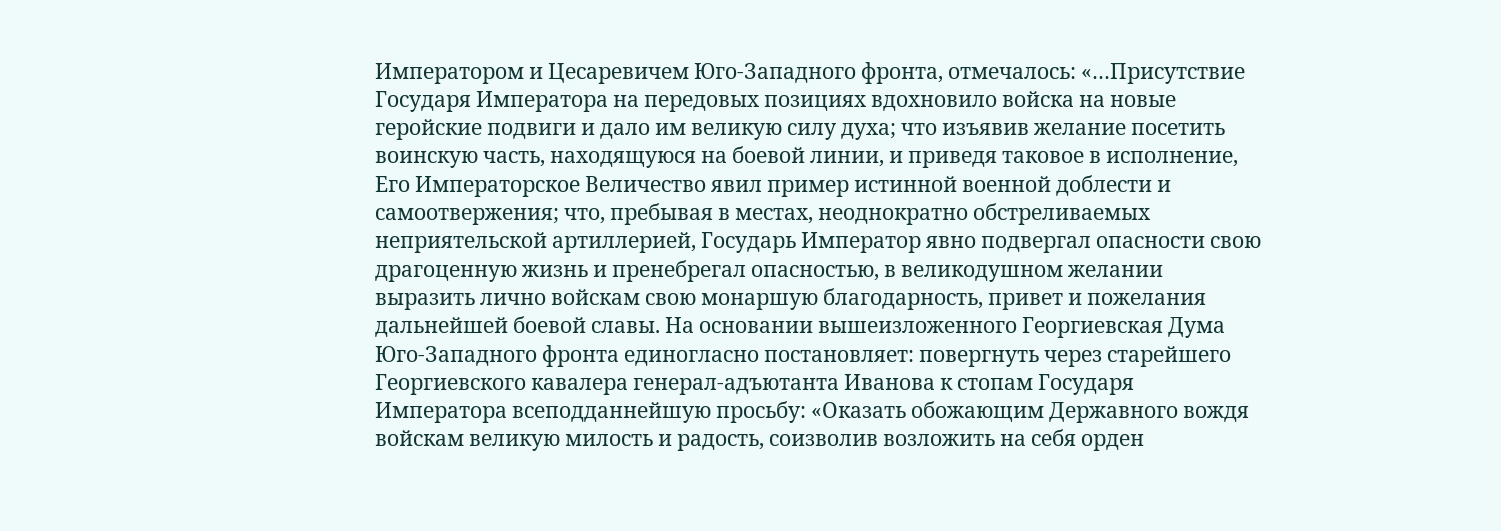Императором и Цесаревичем Юго-Западного фронта, отмечалось: «…Присутствие Государя Императора на передовых позициях вдохновило войска на новые геройские подвиги и дало им великую силу духа; что изъявив желание посетить воинскую часть, находящуюся на боевой линии, и приведя таковое в исполнение, Его Императорское Величество явил пример истинной военной доблести и самоотвержения; что, пребывая в местах, неоднократно обстреливаемых неприятельской артиллерией, Государь Император явно подвергал опасности свою драгоценную жизнь и пренебрегал опасностью, в великодушном желании выразить лично войскам свою монаршую благодарность, привет и пожелания дальнейшей боевой славы. На основании вышеизложенного Георгиевская Дума Юго-Западного фронта единогласно постановляет: повергнуть через старейшего Георгиевского кавалера генерал-адъютанта Иванова к стопам Государя Императора всеподданнейшую просьбу: «Оказать обожающим Державного вождя войскам великую милость и радость, соизволив возложить на себя орден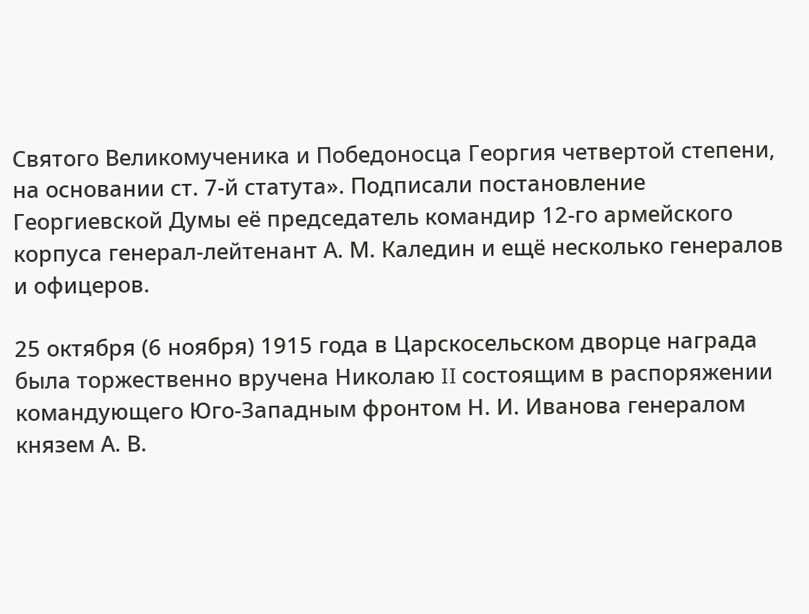Святого Великомученика и Победоносца Георгия четвертой степени, на основании ст. 7-й статута». Подписали постановление Георгиевской Думы её председатель командир 12-го армейского корпуса генерал-лейтенант А. М. Каледин и ещё несколько генералов и офицеров.

25 октября (6 ноября) 1915 года в Царскосельском дворце награда была торжественно вручена Николаю II состоящим в распоряжении командующего Юго-Западным фронтом Н. И. Иванова генералом князем А. В.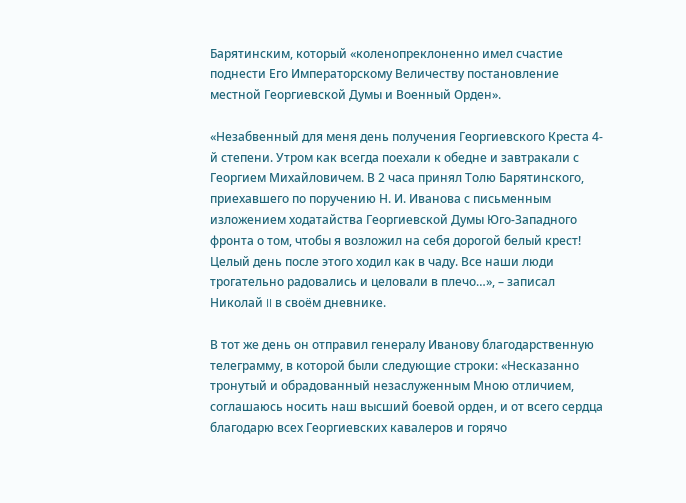Барятинским, который «коленопреклоненно имел счастие поднести Его Императорскому Величеству постановление местной Георгиевской Думы и Военный Орден».

«Незабвенный для меня день получения Георгиевского Креста 4-й степени. Утром как всегда поехали к обедне и завтракали с Георгием Михайловичем. В 2 часа принял Толю Барятинского, приехавшего по поручению Н. И. Иванова с письменным изложением ходатайства Георгиевской Думы Юго-Западного фронта о том, чтобы я возложил на себя дорогой белый крест! Целый день после этого ходил как в чаду. Все наши люди трогательно радовались и целовали в плечо…», – записал Николай II в своём дневнике.

В тот же день он отправил генералу Иванову благодарственную телеграмму, в которой были следующие строки: «Несказанно тронутый и обрадованный незаслуженным Мною отличием, соглашаюсь носить наш высший боевой орден, и от всего сердца благодарю всех Георгиевских кавалеров и горячо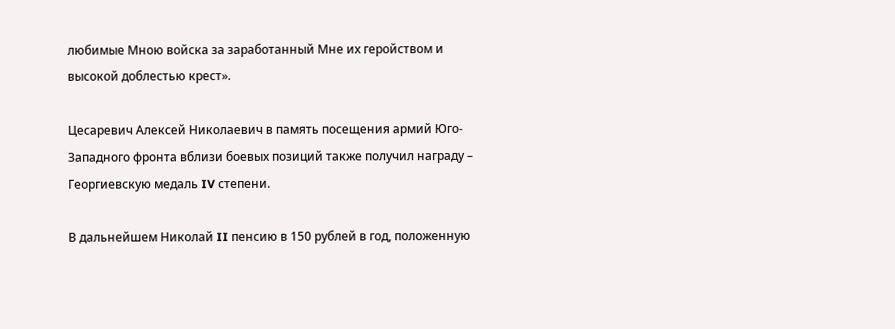любимые Мною войска за заработанный Мне их геройством и высокой доблестью крест».

Цесаревич Алексей Николаевич в память посещения армий Юго-Западного фронта вблизи боевых позиций также получил награду – Георгиевскую медаль IV степени.

В дальнейшем Николай II пенсию в 150 рублей в год, положенную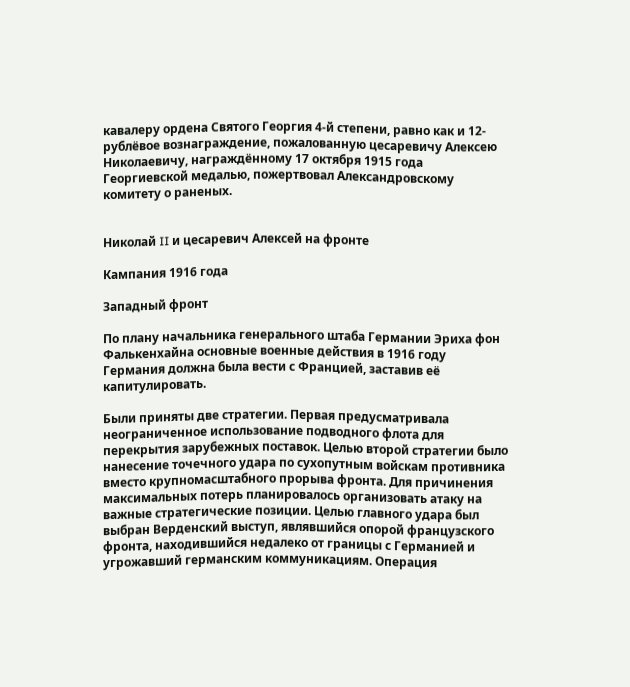кавалеру ордена Святого Георгия 4-й степени, равно как и 12-рублёвое вознаграждение, пожалованную цесаревичу Алексею Николаевичу, награждённому 17 октября 1915 года Георгиевской медалью, пожертвовал Александровскому комитету о раненых.


Николай II и цесаревич Алексей на фронте

Кампания 1916 года

Западный фронт

По плану начальника генерального штаба Германии Эриха фон Фалькенхайна основные военные действия в 1916 году Германия должна была вести с Францией, заставив её капитулировать.

Были приняты две стратегии. Первая предусматривала неограниченное использование подводного флота для перекрытия зарубежных поставок. Целью второй стратегии было нанесение точечного удара по сухопутным войскам противника вместо крупномасштабного прорыва фронта. Для причинения максимальных потерь планировалось организовать атаку на важные стратегические позиции. Целью главного удара был выбран Верденский выступ, являвшийся опорой французского фронта, находившийся недалеко от границы с Германией и угрожавший германским коммуникациям. Операция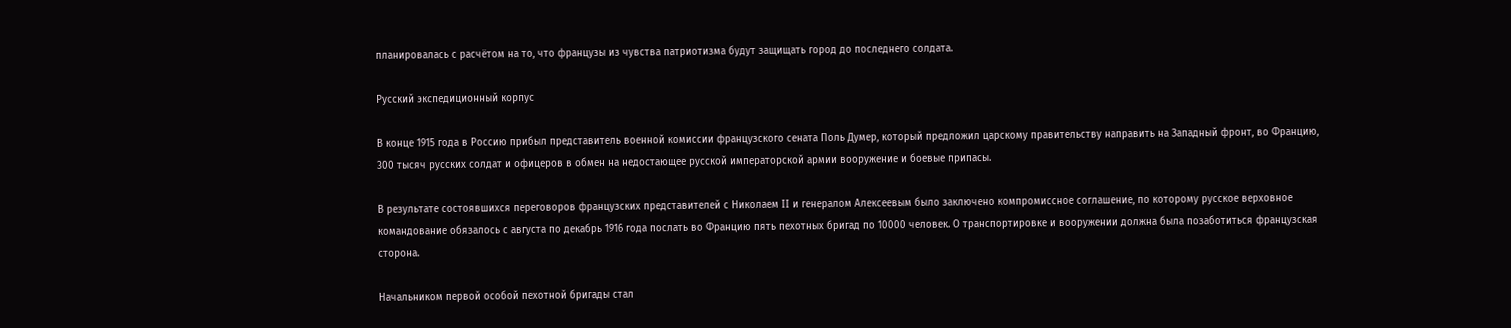планировалась с расчётом на то, что французы из чувства патриотизма будут защищать город до последнего солдата.

Русский экспедиционный корпус

В конце 1915 года в Россию прибыл представитель военной комиссии французского сената Поль Думер, который предложил царскому правительству направить на Западный фронт, во Францию, 300 тысяч русских солдат и офицеров в обмен на недостающее русской императорской армии вооружение и боевые припасы.

В результате состоявшихся переговоров французских представителей с Николаем II и генералом Алексеевым было заключено компромиссное соглашение, по которому русское верховное командование обязалось с августа по декабрь 1916 года послать во Францию пять пехотных бригад по 10000 человек. О транспортировке и вооружении должна была позаботиться французская сторона.

Начальником первой особой пехотной бригады стал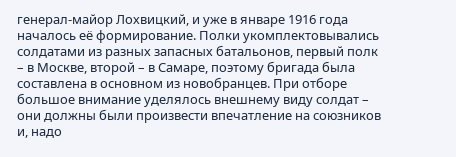генерал-майор Лохвицкий, и уже в январе 1916 года началось её формирование. Полки укомплектовывались солдатами из разных запасных батальонов, первый полк – в Москве, второй – в Самаре, поэтому бригада была составлена в основном из новобранцев. При отборе большое внимание уделялось внешнему виду солдат – они должны были произвести впечатление на союзников и, надо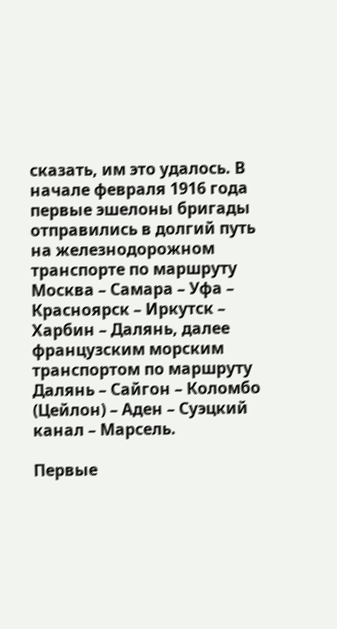сказать, им это удалось. В начале февраля 1916 года первые эшелоны бригады отправились в долгий путь на железнодорожном транспорте по маршруту Москва – Самара – Уфа – Красноярск – Иркутск – Харбин – Далянь, далее французским морским транспортом по маршруту Далянь – Сайгон – Коломбо (Цейлон) – Аден – Суэцкий канал – Марсель.

Первые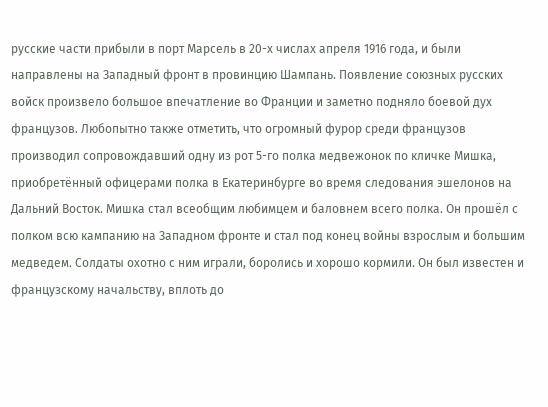русские части прибыли в порт Марсель в 20-х числах апреля 1916 года, и были направлены на Западный фронт в провинцию Шампань. Появление союзных русских войск произвело большое впечатление во Франции и заметно подняло боевой дух французов. Любопытно также отметить, что огромный фурор среди французов производил сопровождавший одну из рот 5-го полка медвежонок по кличке Мишка, приобретённый офицерами полка в Екатеринбурге во время следования эшелонов на Дальний Восток. Мишка стал всеобщим любимцем и баловнем всего полка. Он прошёл с полком всю кампанию на Западном фронте и стал под конец войны взрослым и большим медведем. Солдаты охотно с ним играли, боролись и хорошо кормили. Он был известен и французскому начальству, вплоть до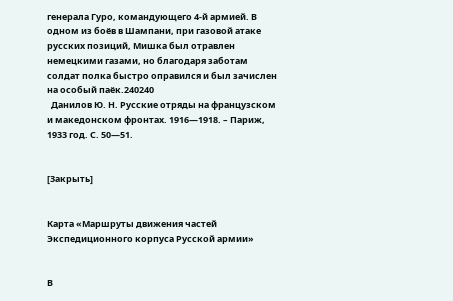генерала Гуро, командующего 4-й армией. В одном из боёв в Шампани, при газовой атаке русских позиций, Мишка был отравлен немецкими газами, но благодаря заботам солдат полка быстро оправился и был зачислен на особый паёк.240240
  Данилов Ю. Н. Русские отряды на французском и македонском фронтах. 1916—1918. – Париж, 1933 год. С. 50—51.


[Закрыть]


Карта «Маршруты движения частей Экспедиционного корпуса Русской армии»


В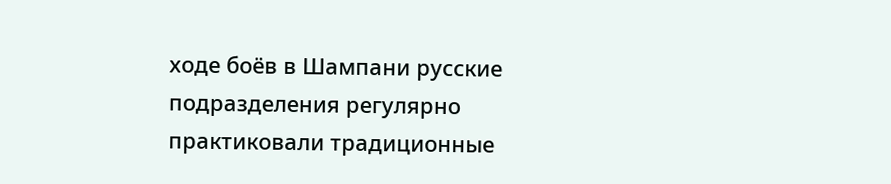ходе боёв в Шампани русские подразделения регулярно практиковали традиционные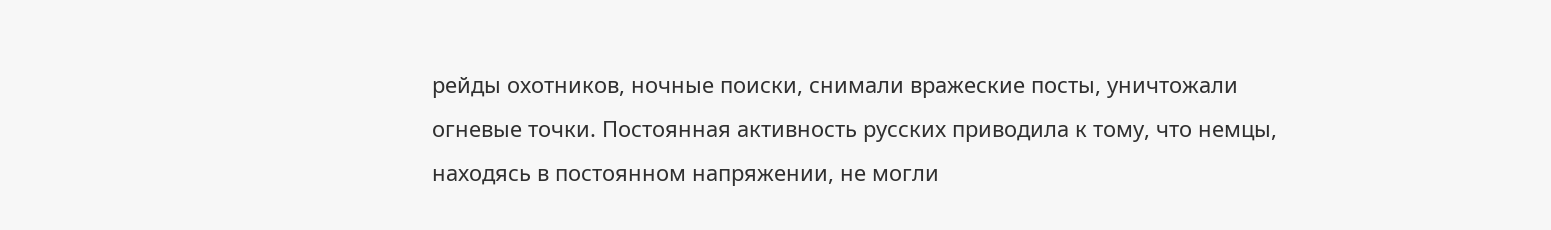рейды охотников, ночные поиски, снимали вражеские посты, уничтожали огневые точки. Постоянная активность русских приводила к тому, что немцы, находясь в постоянном напряжении, не могли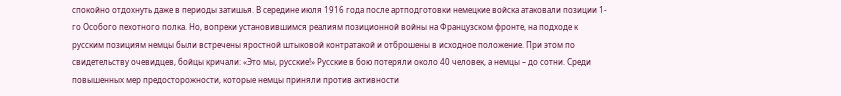спокойно отдохнуть даже в периоды затишья. В середине июля 1916 года после артподготовки немецкие войска атаковали позиции 1-го Особого пехотного полка. Но, вопреки установившимся реалиям позиционной войны на Французском фронте, на подходе к русским позициям немцы были встречены яростной штыковой контратакой и отброшены в исходное положение. При этом по свидетельству очевидцев, бойцы кричали: «Это мы, русские!» Русские в бою потеряли около 40 человек, а немцы – до сотни. Среди повышенных мер предосторожности, которые немцы приняли против активности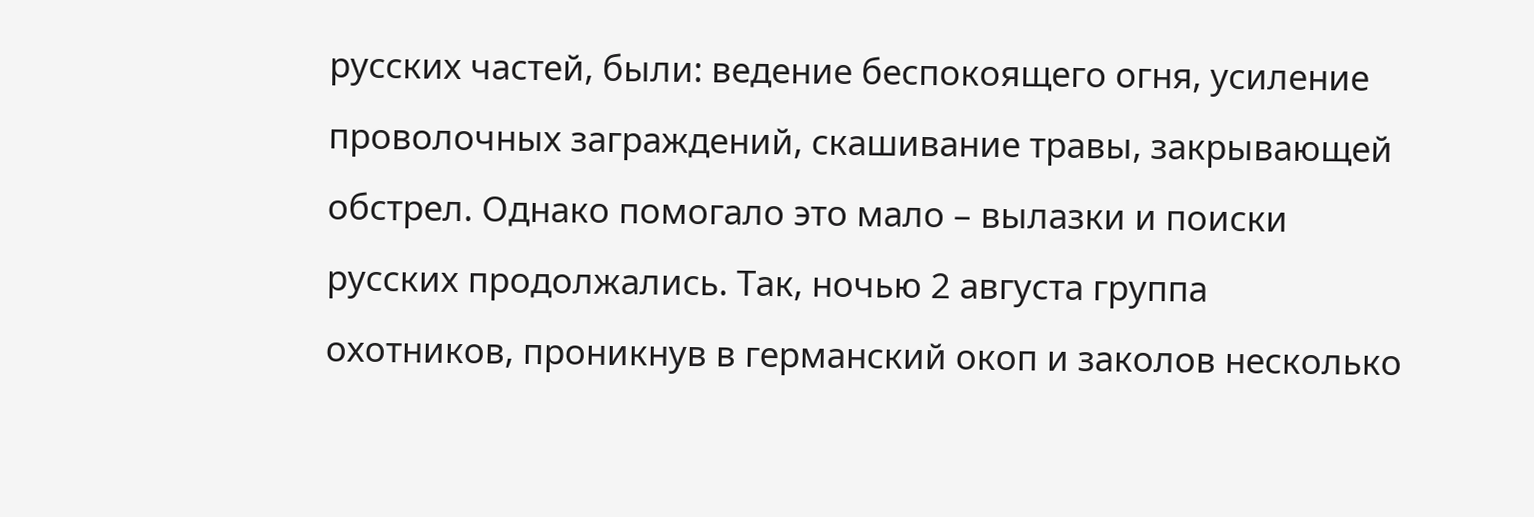русских частей, были: ведение беспокоящего огня, усиление проволочных заграждений, скашивание травы, закрывающей обстрел. Однако помогало это мало – вылазки и поиски русских продолжались. Так, ночью 2 августа группа охотников, проникнув в германский окоп и заколов несколько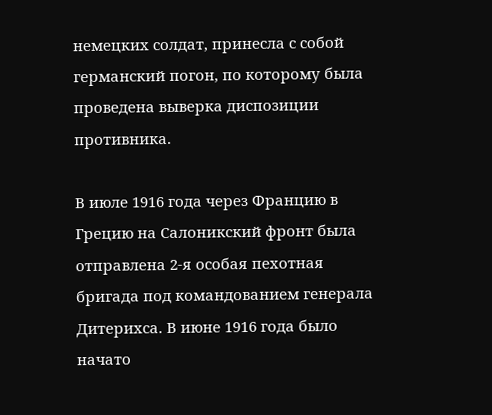немецких солдат, принесла с собой германский погон, по которому была проведена выверка диспозиции противника.

В июле 1916 года через Францию в Грецию на Салоникский фронт была отправлена 2-я особая пехотная бригада под командованием генерала Дитерихса. В июне 1916 года было начато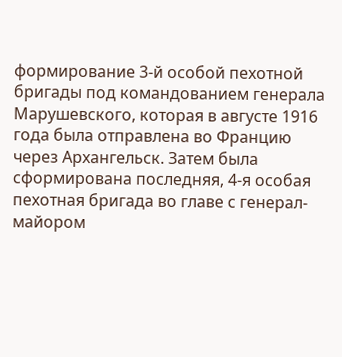формирование 3-й особой пехотной бригады под командованием генерала Марушевского, которая в августе 1916 года была отправлена во Францию через Архангельск. Затем была сформирована последняя, 4-я особая пехотная бригада во главе с генерал-майором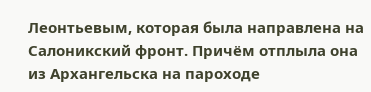Леонтьевым, которая была направлена на Салоникский фронт. Причём отплыла она из Архангельска на пароходе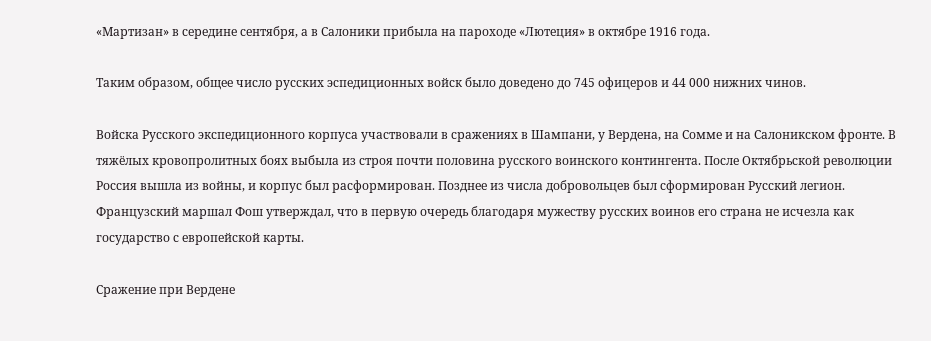«Мартизан» в середине сентября, а в Салоники прибыла на пароходе «Лютеция» в октябре 1916 года.

Таким образом, общее число русских эспедиционных войск было доведено до 745 офицеров и 44 000 нижних чинов.

Войска Русского экспедиционного корпуса участвовали в сражениях в Шампани, у Вердена, на Сомме и на Салоникском фронте. В тяжёлых кровопролитных боях выбыла из строя почти половина русского воинского контингента. После Октябрьской революции Россия вышла из войны, и корпус был расформирован. Позднее из числа добровольцев был сформирован Русский легион. Французский маршал Фош утверждал, что в первую очередь благодаря мужеству русских воинов его страна не исчезла как государство с европейской карты.

Сражение при Вердене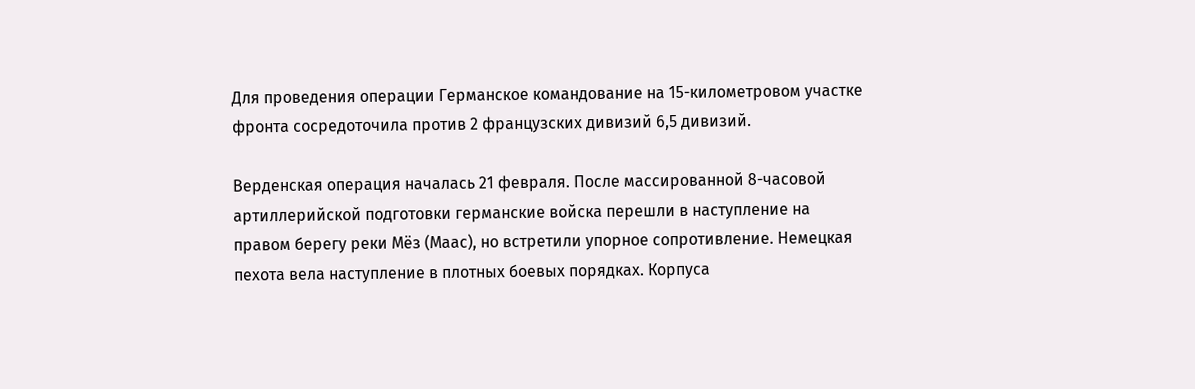Для проведения операции Германское командование на 15-километровом участке фронта сосредоточила против 2 французских дивизий 6,5 дивизий.

Верденская операция началась 21 февраля. После массированной 8-часовой артиллерийской подготовки германские войска перешли в наступление на правом берегу реки Мёз (Маас), но встретили упорное сопротивление. Немецкая пехота вела наступление в плотных боевых порядках. Корпуса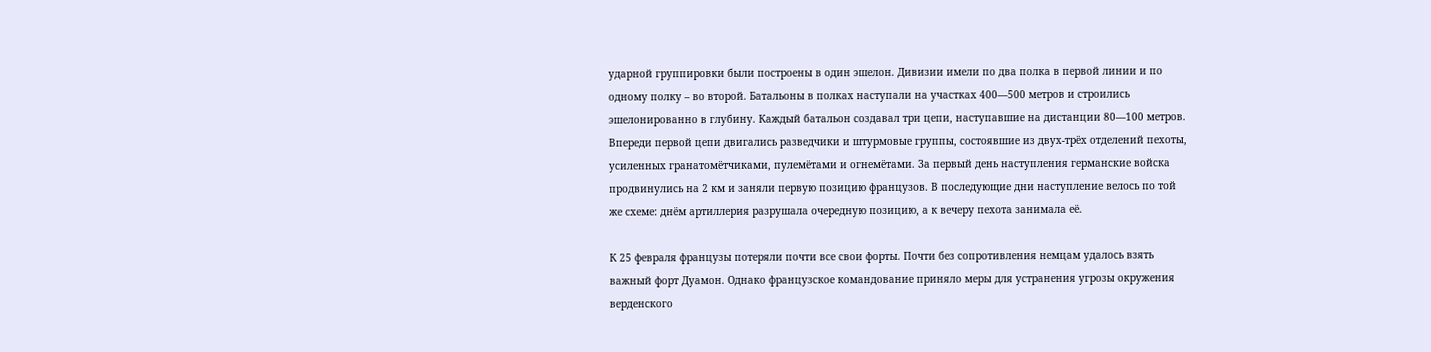ударной группировки были построены в один эшелон. Дивизии имели по два полка в первой линии и по одному полку – во второй. Батальоны в полках наступали на участках 400—500 метров и строились эшелонированно в глубину. Каждый батальон создавал три цепи, наступавшие на дистанции 80—100 метров. Впереди первой цепи двигались разведчики и штурмовые группы, состоявшие из двух-трёх отделений пехоты, усиленных гранатомётчиками, пулемётами и огнемётами. За первый день наступления германские войска продвинулись на 2 км и заняли первую позицию французов. В последующие дни наступление велось по той же схеме: днём артиллерия разрушала очередную позицию, а к вечеру пехота занимала её.

К 25 февраля французы потеряли почти все свои форты. Почти без сопротивления немцам удалось взять важный форт Дуамон. Однако французское командование приняло меры для устранения угрозы окружения верденского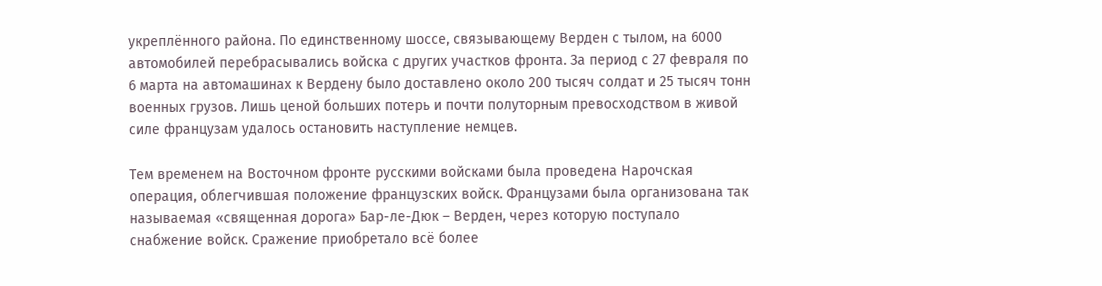укреплённого района. По единственному шоссе, связывающему Верден с тылом, на 6000 автомобилей перебрасывались войска с других участков фронта. За период с 27 февраля по 6 марта на автомашинах к Вердену было доставлено около 200 тысяч солдат и 25 тысяч тонн военных грузов. Лишь ценой больших потерь и почти полуторным превосходством в живой силе французам удалось остановить наступление немцев.

Тем временем на Восточном фронте русскими войсками была проведена Нарочская операция, облегчившая положение французских войск. Французами была организована так называемая «священная дорога» Бар-ле-Дюк – Верден, через которую поступало снабжение войск. Сражение приобретало всё более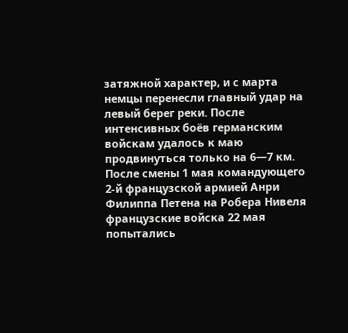затяжной характер, и с марта немцы перенесли главный удар на левый берег реки. После интенсивных боёв германским войскам удалось к маю продвинуться только на 6—7 км. После смены 1 мая командующего 2-й французской армией Анри Филиппа Петена на Робера Нивеля французские войска 22 мая попытались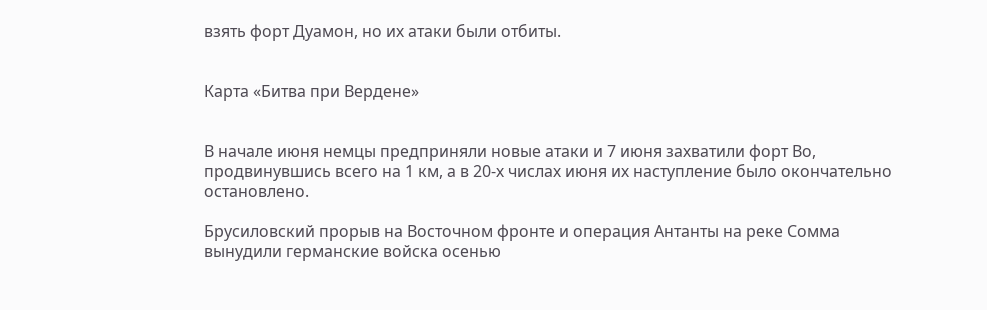взять форт Дуамон, но их атаки были отбиты.


Карта «Битва при Вердене»


В начале июня немцы предприняли новые атаки и 7 июня захватили форт Во, продвинувшись всего на 1 км, а в 20-х числах июня их наступление было окончательно остановлено.

Брусиловский прорыв на Восточном фронте и операция Антанты на реке Сомма вынудили германские войска осенью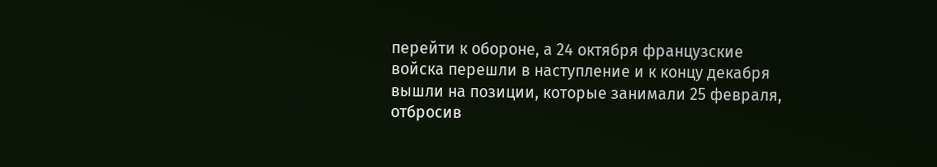перейти к обороне, а 24 октября французские войска перешли в наступление и к концу декабря вышли на позиции, которые занимали 25 февраля, отбросив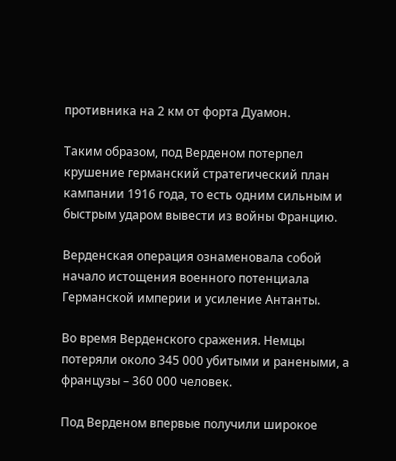противника на 2 км от форта Дуамон.

Таким образом, под Верденом потерпел крушение германский стратегический план кампании 1916 года, то есть одним сильным и быстрым ударом вывести из войны Францию.

Верденская операция ознаменовала собой начало истощения военного потенциала Германской империи и усиление Антанты.

Во время Верденского сражения. Немцы потеряли около 345 000 убитыми и ранеными, а французы – 360 000 человек.

Под Верденом впервые получили широкое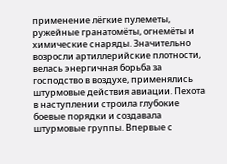применение лёгкие пулеметы, ружейные гранатомёты, огнемёты и химические снаряды. Значительно возросли артиллерийские плотности, велась энергичная борьба за господство в воздухе, применялись штурмовые действия авиации. Пехота в наступлении строила глубокие боевые порядки и создавала штурмовые группы. Впервые с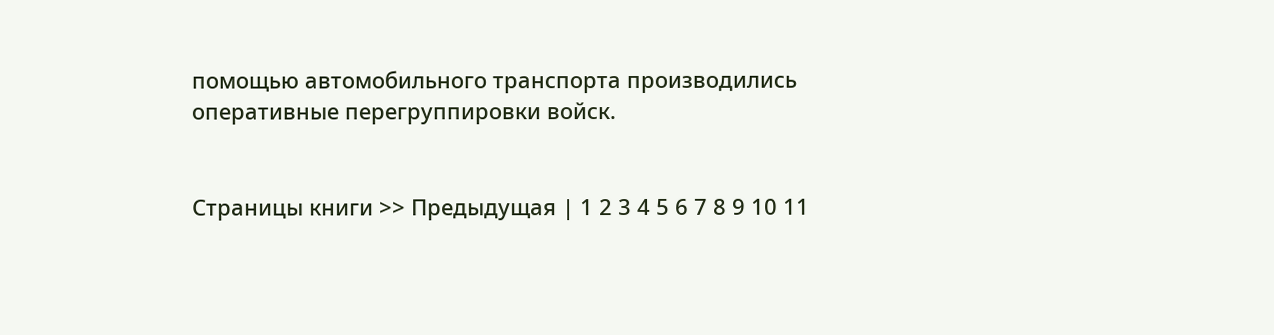помощью автомобильного транспорта производились оперативные перегруппировки войск.


Страницы книги >> Предыдущая | 1 2 3 4 5 6 7 8 9 10 11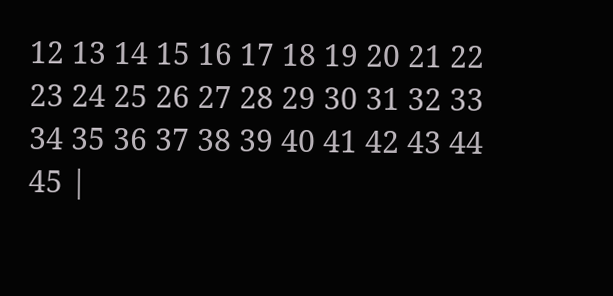12 13 14 15 16 17 18 19 20 21 22 23 24 25 26 27 28 29 30 31 32 33 34 35 36 37 38 39 40 41 42 43 44 45 |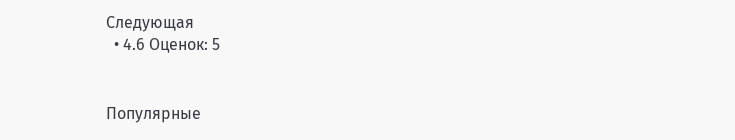Следующая
  • 4.6 Оценок: 5


Популярные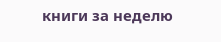книги за неделю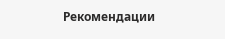Рекомендации